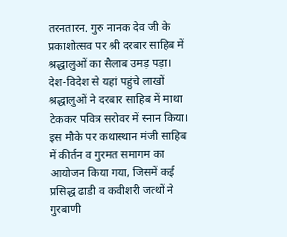तरनतारन. गुरु नानक देव जी के प्रकाशोत्सव पर श्री दरबार साहिब में श्रद्धालुओं का सैलाब उमड़ पड़ा। देश-विदेश से यहां पहुंचे लाखों श्रद्धालुओं ने दरबार साहिब में माथा टेककर पवित्र सरोवर में स्नान किया।
इस मौके पर कथास्थान मंजी साहिब में कीर्तन व गुरमत समागम का आयोजन किया गया, जिसमें कई प्रसिद्ध ढाडी व कवीशरी जत्थों ने गुरबाणी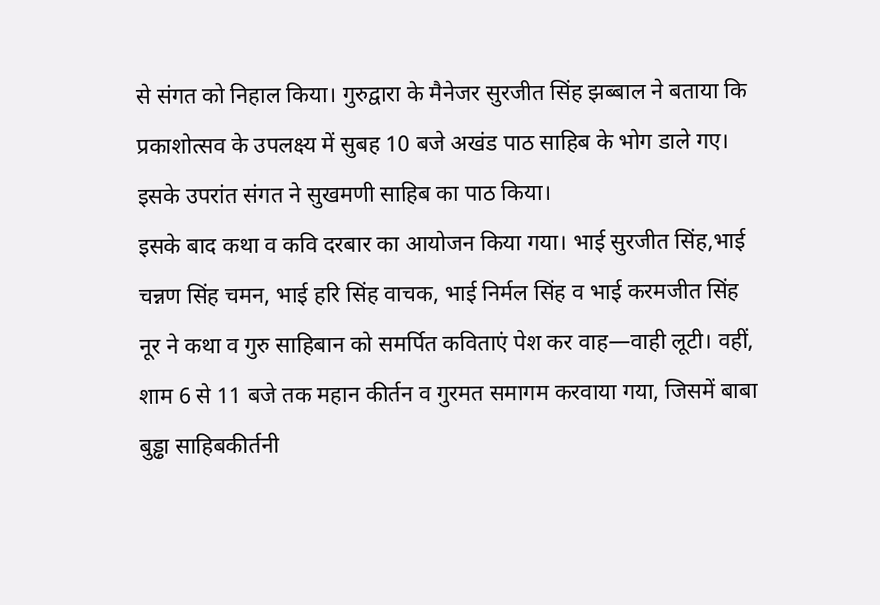से संगत को निहाल किया। गुरुद्वारा के मैनेजर सुरजीत सिंह झब्बाल ने बताया कि प्रकाशोत्सव के उपलक्ष्य में सुबह 10 बजे अखंड पाठ साहिब के भोग डाले गए। इसके उपरांत संगत ने सुखमणी साहिब का पाठ किया।
इसके बाद कथा व कवि दरबार का आयोजन किया गया। भाई सुरजीत सिंह,भाई चन्नण सिंह चमन, भाई हरि सिंह वाचक, भाई निर्मल सिंह व भाई करमजीत सिंह नूर ने कथा व गुरु साहिबान को समर्पित कविताएं पेश कर वाह—वाही लूटी। वहीं, शाम 6 से 11 बजे तक महान कीर्तन व गुरमत समागम करवाया गया, जिसमें बाबा बुड्ढा साहिबकीर्तनी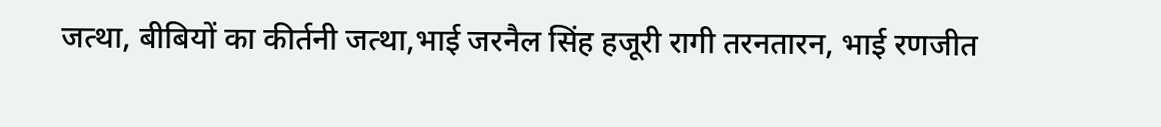जत्था, बीबियों का कीर्तनी जत्था,भाई जरनैल सिंह हजूरी रागी तरनतारन, भाई रणजीत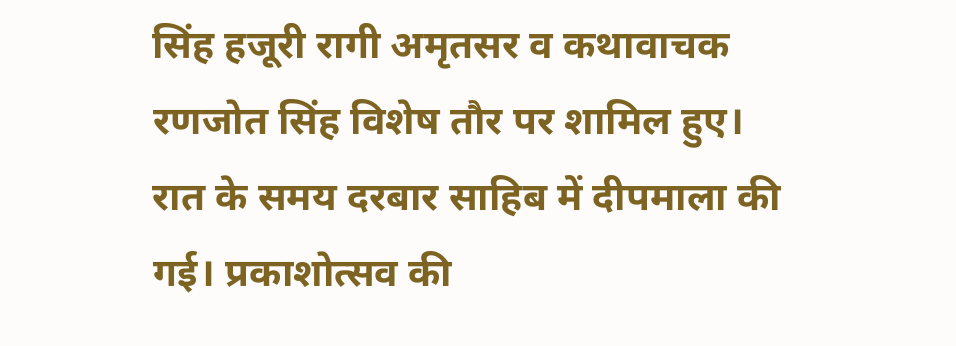सिंह हजूरी रागी अमृतसर व कथावाचक रणजोत सिंह विशेष तौर पर शामिल हुए। रात के समय दरबार साहिब में दीपमाला की गई। प्रकाशोत्सव की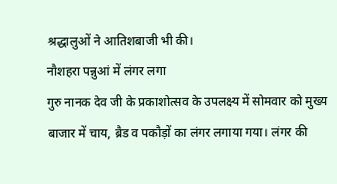श्रद्धालुओं ने आतिशबाजी भी की।
नौशहरा पन्नुआं में लंगर लगा
गुरु नानक देव जी के प्रकाशोत्सव के उपलक्ष्य में सोमवार को मुख्य बाजार में चाय, ब्रैड व पकौड़ों का लंगर लगाया गया। लंगर की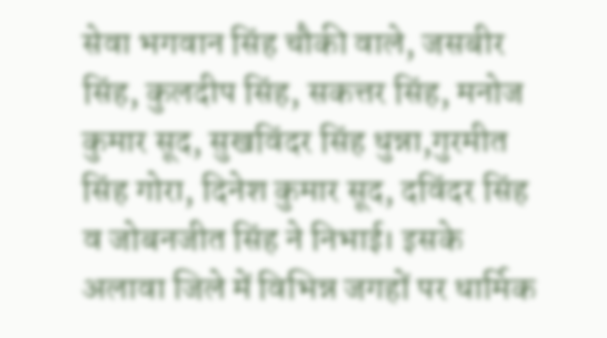सेवा भगवान सिंह चौकी वाले, जसबीर सिंह, कुलदीप सिंह, सकत्तर सिंह, मनोज कुमार सूद, सुखविंदर सिंह धुन्ना,गुरमीत सिंह गोरा, दिनेश कुमार सूद, दविंदर सिंह व जोबनजीत सिंह ने निभाई। इसके अलावा जिले में विभिन्न जगहों पर धार्मिक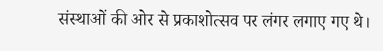संस्थाओं की ओर से प्रकाशोत्सव पर लंगर लगाए गए थे।